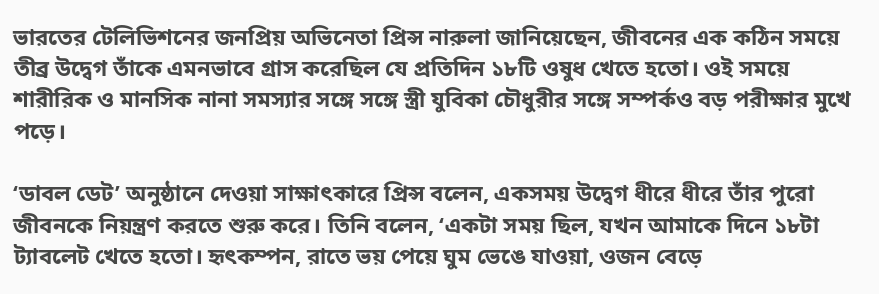ভারতের টেলিভিশনের জনপ্রিয় অভিনেতা প্রিন্স নারুলা জানিয়েছেন, জীবনের এক কঠিন সময়ে তীব্র উদ্বেগ তাঁকে এমনভাবে গ্রাস করেছিল যে প্রতিদিন ১৮টি ওষুধ খেতে হতো। ওই সময়ে শারীরিক ও মানসিক নানা সমস্যার সঙ্গে সঙ্গে স্ত্রী যুবিকা চৌধুরীর সঙ্গে সম্পর্কও বড় পরীক্ষার মুখে পড়ে।

‘ডাবল ডেট’ অনুষ্ঠানে দেওয়া সাক্ষাৎকারে প্রিন্স বলেন, একসময় উদ্বেগ ধীরে ধীরে তাঁর পুরো জীবনকে নিয়ন্ত্রণ করতে শুরু করে। তিনি বলেন, ‘একটা সময় ছিল, যখন আমাকে দিনে ১৮টা ট্যাবলেট খেতে হতো। হৃৎকম্পন, রাতে ভয় পেয়ে ঘুম ভেঙে যাওয়া, ওজন বেড়ে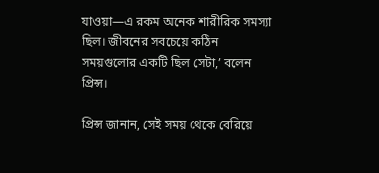যাওয়া—এ রকম অনেক শারীরিক সমস্যা ছিল। জীবনের সবচেয়ে কঠিন সময়গুলোর একটি ছিল সেটা,’ বলেন প্রিন্স।

প্রিন্স জানান, সেই সময় থেকে বেরিয়ে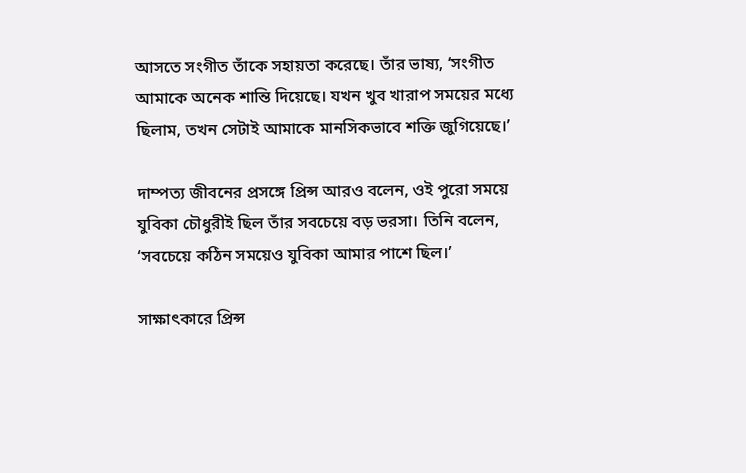আসতে সংগীত তাঁকে সহায়তা করেছে। তাঁর ভাষ্য, ‘সংগীত আমাকে অনেক শান্তি দিয়েছে। যখন খুব খারাপ সময়ের মধ্যে ছিলাম, তখন সেটাই আমাকে মানসিকভাবে শক্তি জুগিয়েছে।’

দাম্পত্য জীবনের প্রসঙ্গে প্রিন্স আরও বলেন, ওই পুরো সময়ে যুবিকা চৌধুরীই ছিল তাঁর সবচেয়ে বড় ভরসা। তিনি বলেন, ‘সবচেয়ে কঠিন সময়েও যুবিকা আমার পাশে ছিল।’

সাক্ষাৎকারে প্রিন্স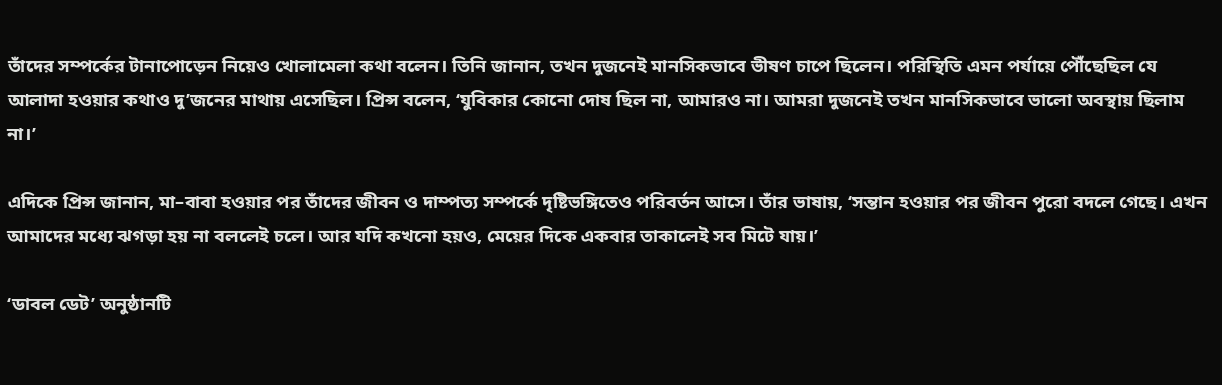তাঁদের সম্পর্কের টানাপোড়েন নিয়েও খোলামেলা কথা বলেন। তিনি জানান, তখন দুজনেই মানসিকভাবে ভীষণ চাপে ছিলেন। পরিস্থিতি এমন পর্যায়ে পৌঁছেছিল যে আলাদা হওয়ার কথাও দু’জনের মাথায় এসেছিল। প্রিন্স বলেন, ‘যুবিকার কোনো দোষ ছিল না, আমারও না। আমরা দুজনেই তখন মানসিকভাবে ভালো অবস্থায় ছিলাম না।’

এদিকে প্রিন্স জানান, মা–বাবা হওয়ার পর তাঁদের জীবন ও দাম্পত্য সম্পর্কে দৃষ্টিভঙ্গিতেও পরিবর্তন আসে। তাঁর ভাষায়, ‘সন্তান হওয়ার পর জীবন পুরো বদলে গেছে। এখন আমাদের মধ্যে ঝগড়া হয় না বললেই চলে। আর যদি কখনো হয়ও, মেয়ের দিকে একবার তাকালেই সব মিটে যায়।’

‘ডাবল ডেট’ অনুষ্ঠানটি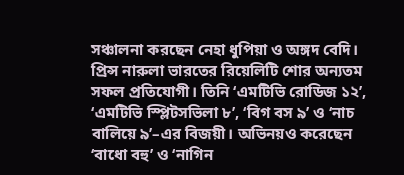সঞ্চালনা করছেন নেহা ধুপিয়া ও অঙ্গদ বেদি। প্রিন্স নারুলা ভারতের রিয়েলিটি শোর অন্যতম সফল প্রতিযোগী। তিনি ‘এমটিভি রোডিজ ১২’, ‘এমটিভি স্প্লিটসভিলা ৮’, ‘বিগ বস ৯’ ও ‘নাচ বালিয়ে ৯’–এর বিজয়ী। অভিনয়ও করেছেন ‘বাধো বহু’ ও ‘নাগিন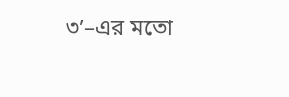৩’–এর মতো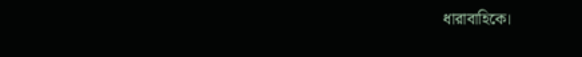ধারাবাহিকে।